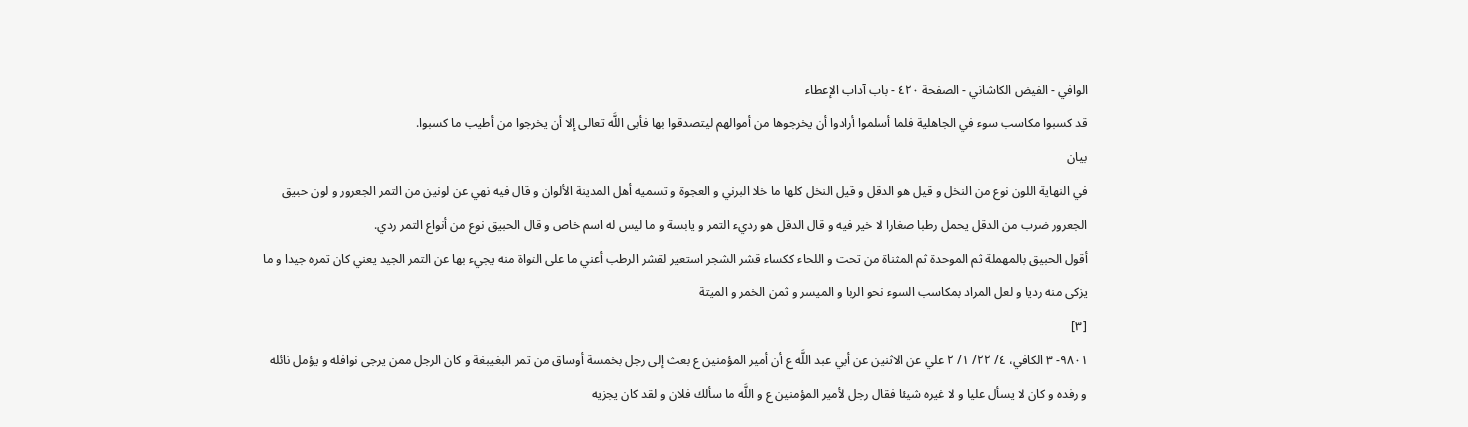الوافي - الفيض الكاشاني - الصفحة ٤٢٠ - باب آداب الإعطاء
قد كسبوا مكاسب سوء في الجاهلية فلما أسلموا أرادوا أن يخرجوها من أموالهم ليتصدقوا بها فأبى اللَّه تعالى إلا أن يخرجوا من أطيب ما كسبوا.
بيان
في النهاية اللون نوع من النخل و قيل هو الدقل و قيل النخل كلها ما خلا البرني و العجوة و تسميه أهل المدينة الألوان و قال فيه نهي عن لونين من التمر الجعرور و لون حبيق الجعرور ضرب من الدقل يحمل رطبا صغارا لا خير فيه و قال الدقل هو رديء التمر و يابسة و ما ليس له اسم خاص و قال الحبيق نوع من أنواع التمر ردي.
أقول الحبيق بالمهملة ثم الموحدة ثم المثناة من تحت و اللحاء ككساء قشر الشجر استعير لقشر الرطب أعني ما على النواة منه يجيء بها عن التمر الجيد يعني كان تمره جيدا و ما يزكى منه رديا و لعل المراد بمكاسب السوء نحو الربا و الميسر و ثمن الخمر و الميتة
[٣]
٩٨٠١- ٣ الكافي، ٤/ ٢٢/ ١/ ٢ علي عن الاثنين عن أبي عبد اللَّه ع أن أمير المؤمنين ع بعث إلى رجل بخمسة أوساق من تمر البغيبغة و كان الرجل ممن يرجى نوافله و يؤمل نائله و رفده و كان لا يسأل عليا و لا غيره شيئا فقال رجل لأمير المؤمنين ع و اللَّه ما سألك فلان و لقد كان يجزيه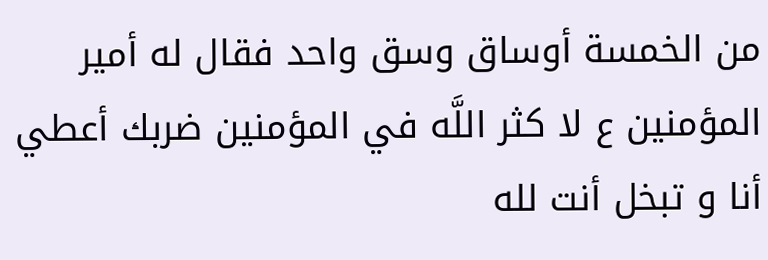من الخمسة أوساق وسق واحد فقال له أمير المؤمنين ع لا كثر اللَّه في المؤمنين ضربك أعطي أنا و تبخل أنت لله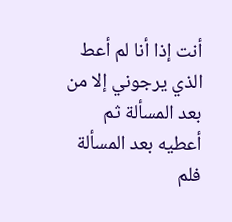أنت إذا أنا لم أعط الذي يرجوني إلا من بعد المسألة ثم أعطيه بعد المسألة فلم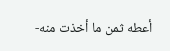أعطه ثمن ما أخذت منه-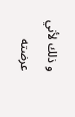و ذلك لأني عرضته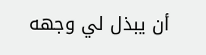أن يبذل لي وجهه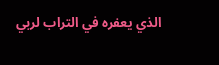الذي يعفره في التراب لربي